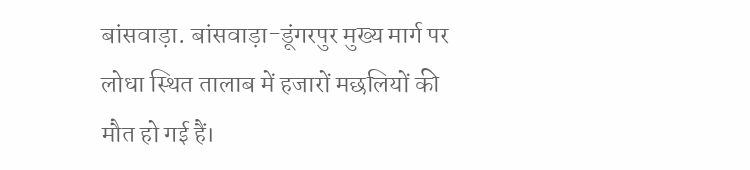बांसवाड़ा. बांसवाड़ा-डूंगरपुर मुख्य मार्ग पर लोधा स्थित तालाब में हजारों मछलियों की मौत हो गई हैं।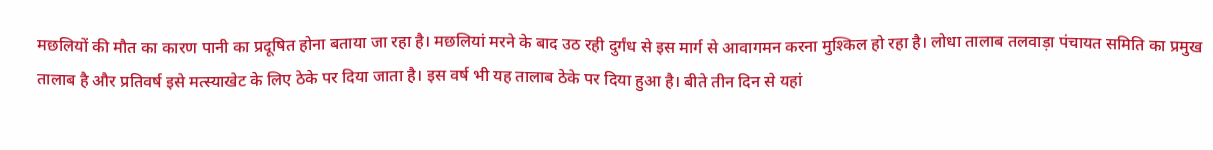मछलियों की मौत का कारण पानी का प्रदूषित होना बताया जा रहा है। मछलियां मरने के बाद उठ रही दुर्गंध से इस मार्ग से आवागमन करना मुश्किल हो रहा है। लोधा तालाब तलवाड़ा पंचायत समिति का प्रमुख तालाब है और प्रतिवर्ष इसे मत्स्याखेट के लिए ठेके पर दिया जाता है। इस वर्ष भी यह तालाब ठेके पर दिया हुआ है। बीते तीन दिन से यहां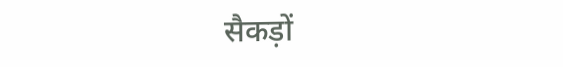सैकड़ों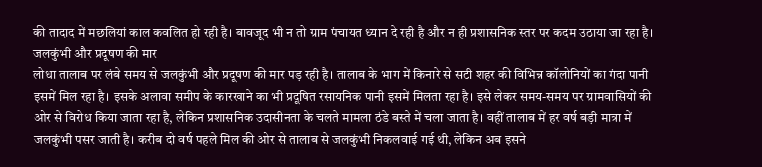की तादाद में मछलियां काल कवलित हो रही है। बावजूद भी न तो ग्राम पंचायत ध्यान दे रही है और न ही प्रशासनिक स्तर पर कदम उठाया जा रहा है।
जलकुंभी और प्रदूषण की मार
लोधा तालाब पर लंबे समय से जलकुंभी और प्रदूषण की मार पड़ रही है। तालाब के भाग में किनारे से सटी शहर की विभिन्न कॉलोनियों का गंदा पानी इसमें मिल रहा है। इसके अलावा समीप के कारखाने का भी प्रदूषित रसायनिक पानी इसमें मिलता रहा है। इसे लेकर समय-समय पर ग्रामवासियों की ओर से विरोध किया जाता रहा है, लेकिन प्रशासनिक उदासीनता के चलते मामला ठंडे बस्ते में चला जाता है। वहीं तालाब में हर वर्ष बड़ी मात्रा में जलकुंभी पसर जाती है। करीब दो वर्ष पहले मिल की ओर से तालाब से जलकुंभी निकलवाई गई थी, लेकिन अब इसने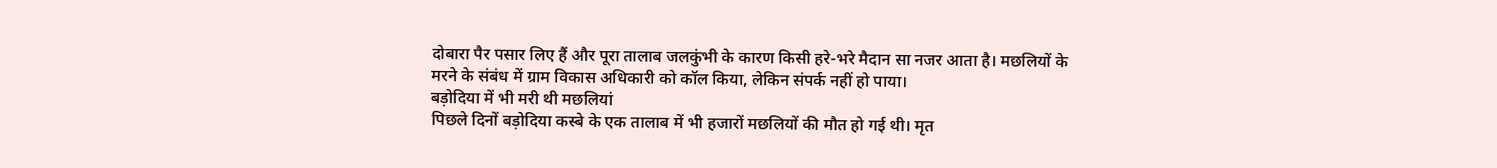दोबारा पैर पसार लिए हैं और पूरा तालाब जलकुंभी के कारण किसी हरे-भरे मैदान सा नजर आता है। मछलियों के मरने के संबंध में ग्राम विकास अधिकारी को कॉल किया, लेकिन संपर्क नहीं हो पाया।
बड़ोदिया में भी मरी थी मछलियां
पिछले दिनों बड़ोदिया कस्बे के एक तालाब में भी हजारों मछलियों की मौत हो गई थी। मृत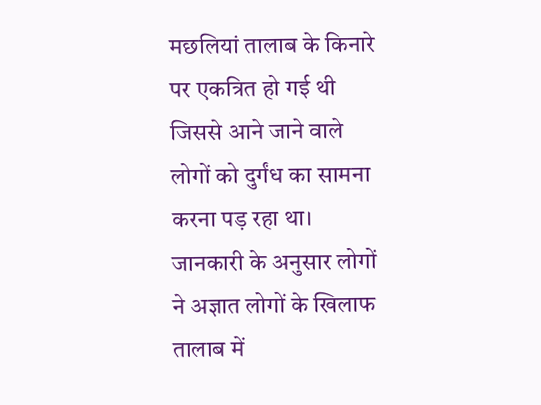मछलियां तालाब के किनारे पर एकत्रित हो गई थी जिससे आने जाने वाले लोगों को दुर्गंध का सामना करना पड़ रहा था। जानकारी के अनुसार लोगों ने अज्ञात लोगों के खिलाफ तालाब में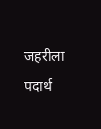जहरीला पदार्थ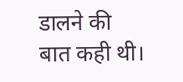डालने की बात कही थी।